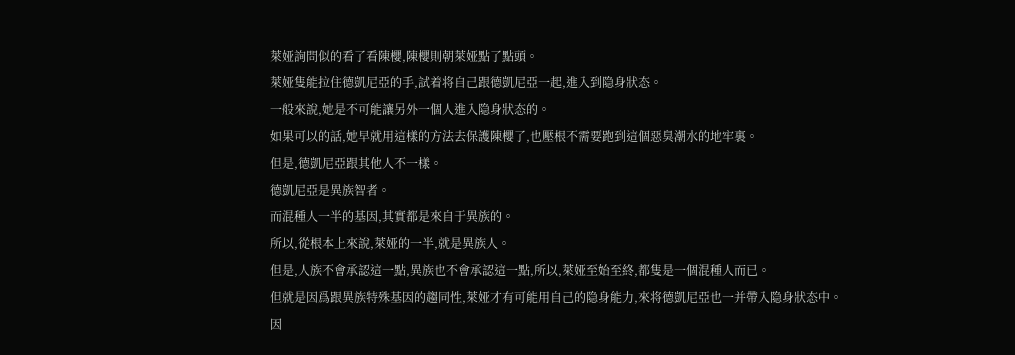萊娅詢問似的看了看陳櫻,陳櫻則朝萊娅點了點頭。
萊娅隻能拉住德凱尼亞的手,試着将自己跟德凱尼亞一起,進入到隐身狀态。
一般來說,她是不可能讓另外一個人進入隐身狀态的。
如果可以的話,她早就用這樣的方法去保護陳櫻了,也壓根不需要跑到這個惡臭潮水的地牢裏。
但是,德凱尼亞跟其他人不一樣。
德凱尼亞是異族智者。
而混種人一半的基因,其實都是來自于異族的。
所以,從根本上來說,萊娅的一半,就是異族人。
但是,人族不會承認這一點,異族也不會承認這一點,所以,萊娅至始至終,都隻是一個混種人而已。
但就是因爲跟異族特殊基因的趨同性,萊娅才有可能用自己的隐身能力,來将德凱尼亞也一并帶入隐身狀态中。
因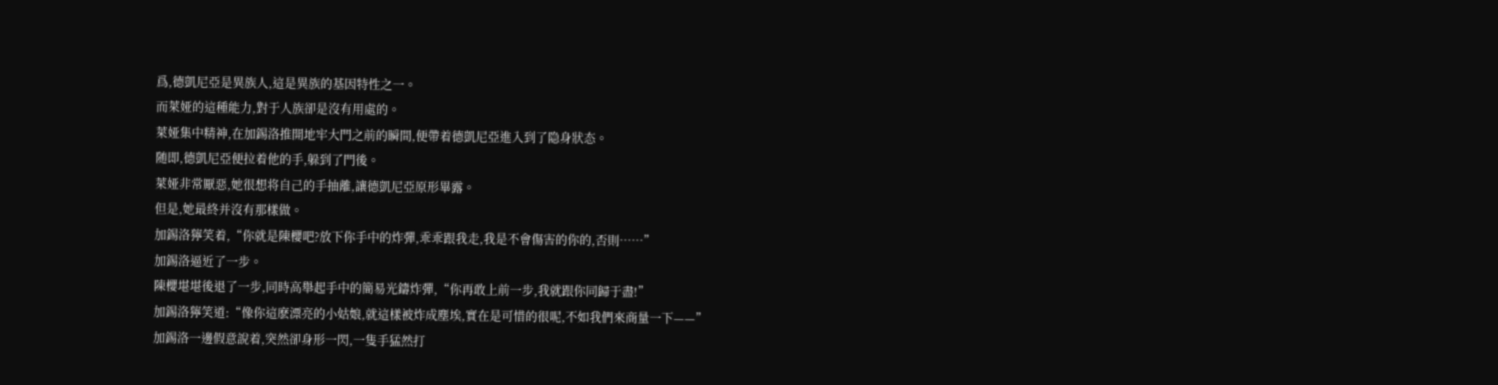爲,德凱尼亞是異族人,這是異族的基因特性之一。
而萊娅的這種能力,對于人族卻是沒有用處的。
萊娅集中精神,在加錫洛推開地牢大門之前的瞬間,便帶着德凱尼亞進入到了隐身狀态。
随即,德凱尼亞便拉着他的手,躲到了門後。
萊娅非常厭惡,她很想将自己的手抽離,讓德凱尼亞原形畢露。
但是,她最終并沒有那樣做。
加錫洛獰笑着,“你就是陳櫻吧?放下你手中的炸彈,乖乖跟我走,我是不會傷害的你的,否則……”
加錫洛逼近了一步。
陳櫻堪堪後退了一步,同時高舉起手中的簡易光鑄炸彈,“你再敢上前一步,我就跟你同歸于盡!”
加錫洛獰笑道:“像你這麽漂亮的小姑娘,就這樣被炸成塵埃,實在是可惜的很呢,不如我們來商量一下——”
加錫洛一邊假意說着,突然卻身形一閃,一隻手猛然打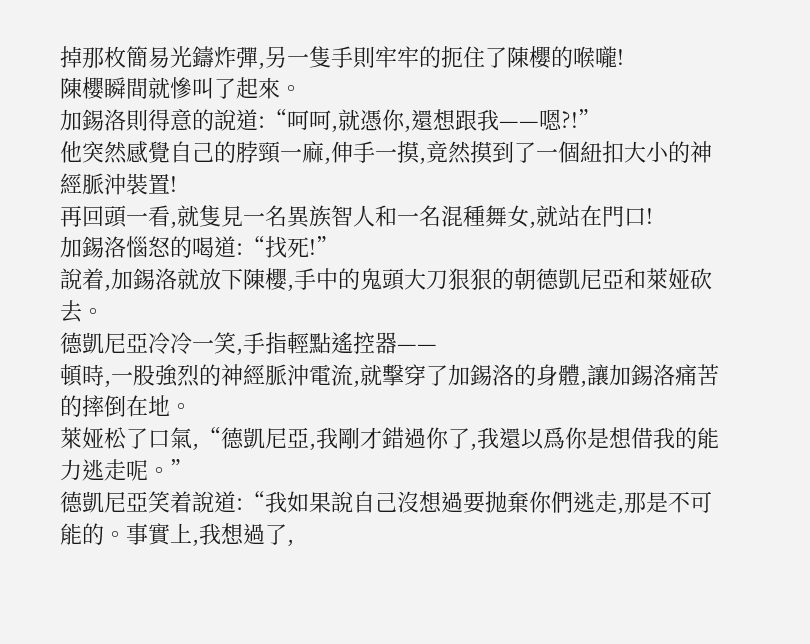掉那枚簡易光鑄炸彈,另一隻手則牢牢的扼住了陳櫻的喉嚨!
陳櫻瞬間就慘叫了起來。
加錫洛則得意的說道:“呵呵,就憑你,還想跟我——嗯?!”
他突然感覺自己的脖頸一麻,伸手一摸,竟然摸到了一個紐扣大小的神經脈沖裝置!
再回頭一看,就隻見一名異族智人和一名混種舞女,就站在門口!
加錫洛惱怒的喝道:“找死!”
說着,加錫洛就放下陳櫻,手中的鬼頭大刀狠狠的朝德凱尼亞和萊娅砍去。
德凱尼亞冷冷一笑,手指輕點遙控器——
頓時,一股強烈的神經脈沖電流,就擊穿了加錫洛的身體,讓加錫洛痛苦的摔倒在地。
萊娅松了口氣,“德凱尼亞,我剛才錯過你了,我還以爲你是想借我的能力逃走呢。”
德凱尼亞笑着說道:“我如果說自己沒想過要抛棄你們逃走,那是不可能的。事實上,我想過了,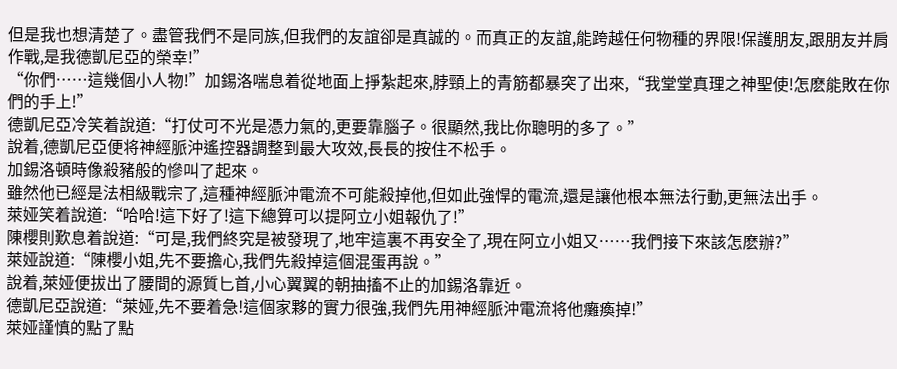但是我也想清楚了。盡管我們不是同族,但我們的友誼卻是真誠的。而真正的友誼,能跨越任何物種的界限!保護朋友,跟朋友并肩作戰,是我德凱尼亞的榮幸!”
“你們……這幾個小人物!”加錫洛喘息着從地面上掙紮起來,脖頸上的青筋都暴突了出來,“我堂堂真理之神聖使!怎麽能敗在你們的手上!”
德凱尼亞冷笑着說道:“打仗可不光是憑力氣的,更要靠腦子。很顯然,我比你聰明的多了。”
說着,德凱尼亞便将神經脈沖遙控器調整到最大攻效,長長的按住不松手。
加錫洛頓時像殺豬般的慘叫了起來。
雖然他已經是法相級戰宗了,這種神經脈沖電流不可能殺掉他,但如此強悍的電流,還是讓他根本無法行動,更無法出手。
萊娅笑着說道:“哈哈!這下好了!這下總算可以提阿立小姐報仇了!”
陳櫻則歎息着說道:“可是,我們終究是被發現了,地牢這裏不再安全了,現在阿立小姐又……我們接下來該怎麽辦?”
萊娅說道:“陳櫻小姐,先不要擔心,我們先殺掉這個混蛋再說。”
說着,萊娅便拔出了腰間的源質匕首,小心翼翼的朝抽搐不止的加錫洛靠近。
德凱尼亞說道:“萊娅,先不要着急!這個家夥的實力很強,我們先用神經脈沖電流将他癱瘓掉!”
萊娅謹慎的點了點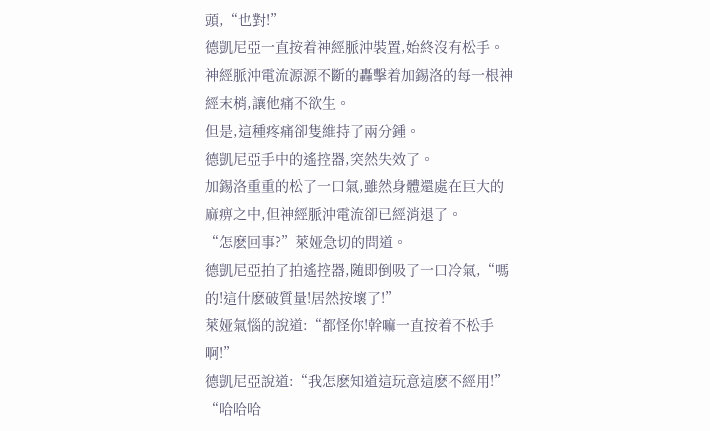頭,“也對!”
德凱尼亞一直按着神經脈沖裝置,始終沒有松手。
神經脈沖電流源源不斷的轟擊着加錫洛的每一根神經末梢,讓他痛不欲生。
但是,這種疼痛卻隻維持了兩分鍾。
德凱尼亞手中的遙控器,突然失效了。
加錫洛重重的松了一口氣,雖然身體還處在巨大的麻痹之中,但神經脈沖電流卻已經消退了。
“怎麽回事?”萊娅急切的問道。
德凱尼亞拍了拍遙控器,随即倒吸了一口冷氣,“嗎的!這什麽破質量!居然按壞了!”
萊娅氣惱的說道:“都怪你!幹嘛一直按着不松手啊!”
德凱尼亞說道:“我怎麽知道這玩意這麽不經用!”
“哈哈哈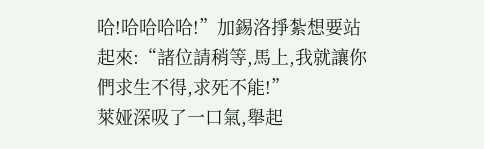哈!哈哈哈哈!”加錫洛掙紮想要站起來:“諸位請稍等,馬上,我就讓你們求生不得,求死不能!”
萊娅深吸了一口氣,舉起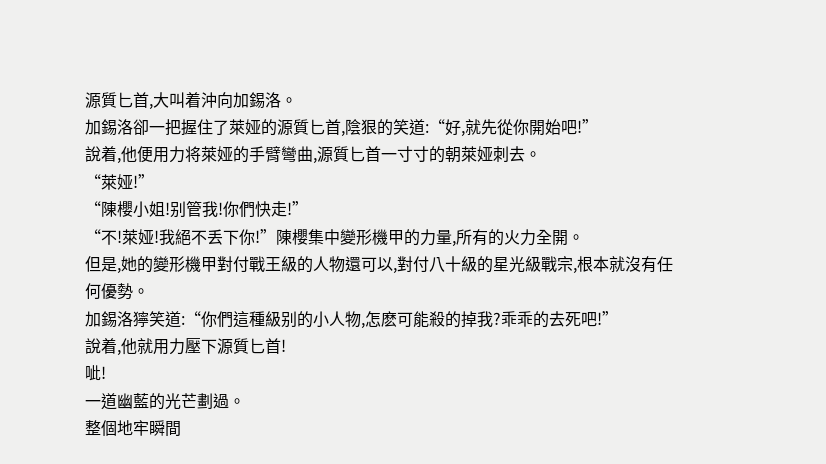源質匕首,大叫着沖向加錫洛。
加錫洛卻一把握住了萊娅的源質匕首,陰狠的笑道:“好,就先從你開始吧!”
說着,他便用力将萊娅的手臂彎曲,源質匕首一寸寸的朝萊娅刺去。
“萊娅!”
“陳櫻小姐!别管我!你們快走!”
“不!萊娅!我絕不丢下你!”陳櫻集中變形機甲的力量,所有的火力全開。
但是,她的變形機甲對付戰王級的人物還可以,對付八十級的星光級戰宗,根本就沒有任何優勢。
加錫洛獰笑道:“你們這種級别的小人物,怎麽可能殺的掉我?乖乖的去死吧!”
說着,他就用力壓下源質匕首!
呲!
一道幽藍的光芒劃過。
整個地牢瞬間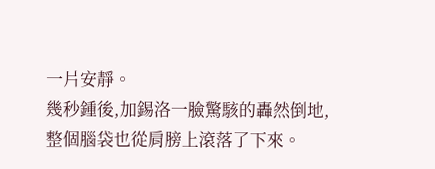一片安靜。
幾秒鍾後,加錫洛一臉驚駭的轟然倒地,整個腦袋也從肩膀上滾落了下來。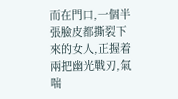而在門口,一個半張臉皮都撕裂下來的女人,正握着兩把幽光戰刃,氣喘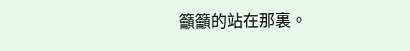籲籲的站在那裏。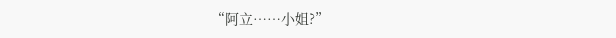“阿立……小姐?”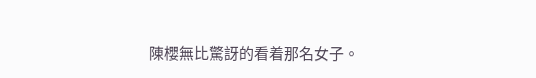陳櫻無比驚訝的看着那名女子。